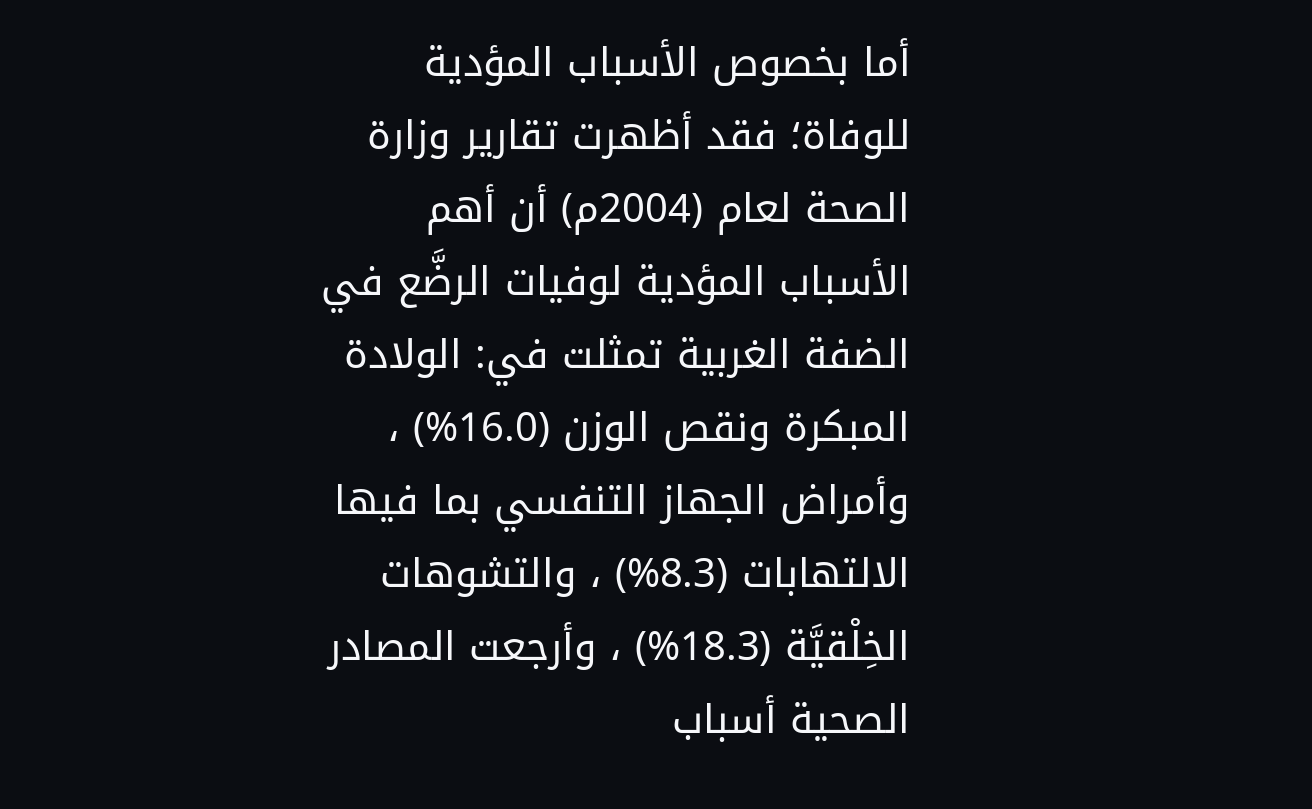أما بخصوص الأسباب المؤدية للوفاة؛ فقد أظهرت تقارير وزارة الصحة لعام (2004م) أن أهم الأسباب المؤدية لوفيات الرضَّع في الضفة الغربية تمثلت في: الولادة المبكرة ونقص الوزن (16.0%) ، وأمراض الجهاز التنفسي بما فيها الالتهابات (8.3%) ، والتشوهات الخِلْقيَّة (18.3%) ، وأرجعت المصادر الصحية أسباب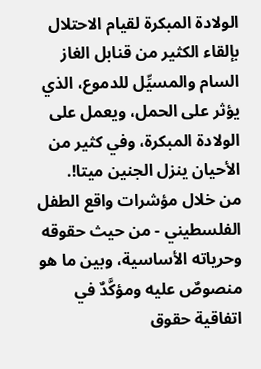الولادة المبكرة لقيام الاحتلال بإلقاء الكثير من قنابل الغاز السام والمسيِّل للدموع، الذي يؤثر على الحمل، ويعمل على الولادة المبكرة، وفي كثير من الأحيان ينزل الجنين ميتا!.
من خلال مؤشرات واقع الطفل الفلسطيني - من حيث حقوقه وحرياته الأساسية، وبين ما هو منصوصٌ عليه ومؤكَّدٌ في اتفاقية حقوق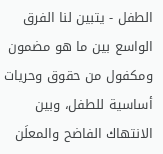الطفل - يتبين لنا الفرق الواسع بين ما هو مضمون ومكفول من حقوق وحريات أساسية للطفل، وبين الانتهاك الفاضح والمعلَن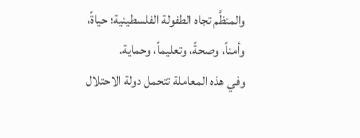والمنظَّم تجاه الطفولة الفلسطينية؛ حياةً، وأمناً، وصحةً، وتعليماً، وحماية.
وفي هذه المعاملة تتحمل دولة الاحتلال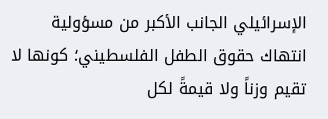الإسرائيلي الجانب الأكبر من مسؤولية انتهاك حقوق الطفل الفلسطيني؛ كونها لا تقيم وزناً ولا قيمةً لكل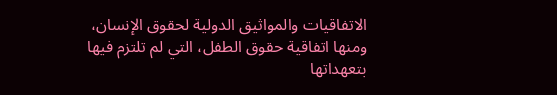الاتفاقيات والمواثيق الدولية لحقوق الإنسان، ومنها اتفاقية حقوق الطفل، التي لم تلتزم فيها بتعهداتها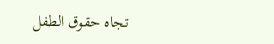تجاه حقوق الطفل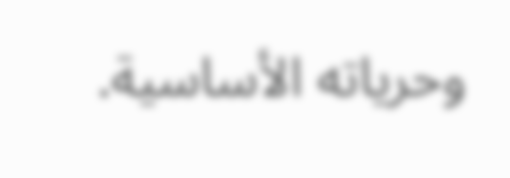وحرياته الأساسية.